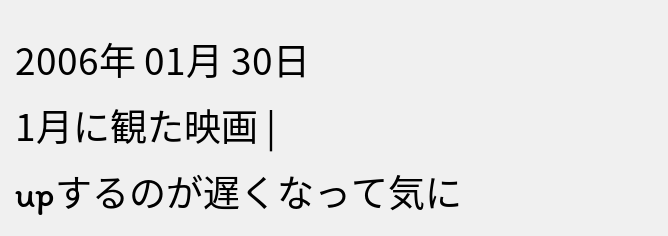2006年 01月 30日
1月に観た映画 |
upするのが遅くなって気に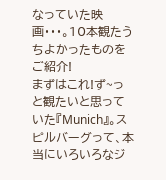なっていた映画・・・。10本観たうちよかったものをご紹介!
まずはこれ!ず~っと観たいと思っていた『Munich』。スピルバーグって、本当にいろいろなジ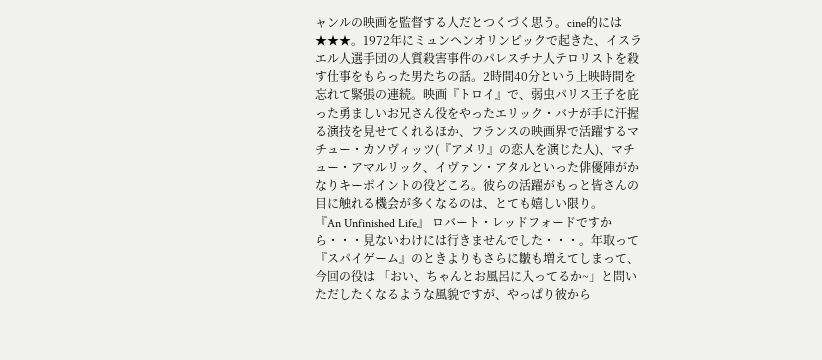ャンルの映画を監督する人だとつくづく思う。cine的には★★★。1972年にミュンヘンオリンピックで起きた、イスラエル人選手団の人質殺害事件のパレスチナ人テロリストを殺す仕事をもらった男たちの話。2時間40分という上映時間を忘れて緊張の連続。映画『トロイ』で、弱虫パリス王子を庇った勇ましいお兄さん役をやったエリック・バナが手に汗握る演技を見せてくれるほか、フランスの映画界で活躍するマチュー・カソヴィッツ(『アメリ』の恋人を演じた人)、マチュー・アマルリック、イヴァン・アタルといった俳優陣がかなりキーポイントの役どころ。彼らの活躍がもっと皆さんの目に触れる機会が多くなるのは、とても嬉しい限り。
『An Unfinished Life』 ロバート・レッドフォードですから・・・見ないわけには行きませんでした・・・。年取って『スパイゲーム』のときよりもさらに皺も増えてしまって、今回の役は 「おい、ちゃんとお風呂に入ってるか~」と問いただしたくなるような風貌ですが、やっぱり彼から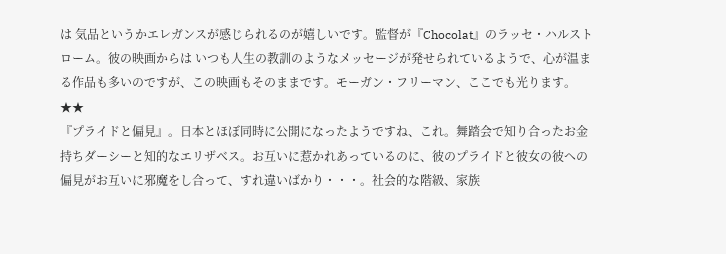は 気品というかエレガンスが感じられるのが嬉しいです。監督が『Chocolat』のラッセ・ハルストローム。彼の映画からは いつも人生の教訓のようなメッセージが発せられているようで、心が温まる作品も多いのですが、この映画もそのままです。モーガン・フリーマン、ここでも光ります。★★
『プライドと偏見』。日本とほぼ同時に公開になったようですね、これ。舞踏会で知り合ったお金持ちダーシーと知的なエリザベス。お互いに惹かれあっているのに、彼のプライドと彼女の彼への偏見がお互いに邪魔をし合って、すれ違いばかり・・・。社会的な階級、家族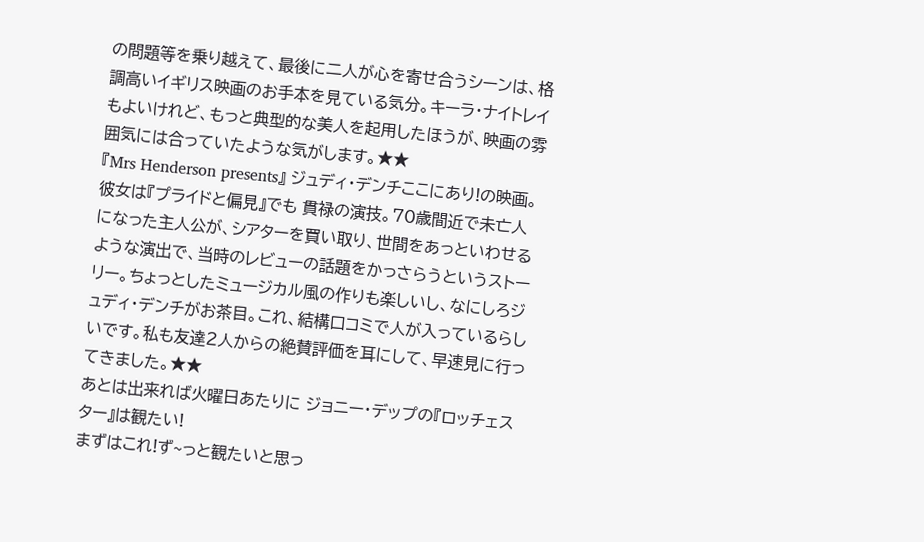の問題等を乗り越えて、最後に二人が心を寄せ合うシーンは、格調高いイギリス映画のお手本を見ている気分。キーラ・ナイトレイもよいけれど、もっと典型的な美人を起用したほうが、映画の雰囲気には合っていたような気がします。★★
『Mrs Henderson presents』 ジュディ・デンチここにあり!の映画。彼女は『プライドと偏見』でも 貫禄の演技。70歳間近で未亡人になった主人公が、シアターを買い取り、世間をあっといわせるような演出で、当時のレビューの話題をかっさらうというストーリー。ちょっとしたミュージカル風の作りも楽しいし、なにしろジュディ・デンチがお茶目。これ、結構口コミで人が入っているらしいです。私も友達2人からの絶賛評価を耳にして、早速見に行ってきました。★★
あとは出来れば火曜日あたりに ジョニー・デップの『ロッチェスター』は観たい!
まずはこれ!ず~っと観たいと思っ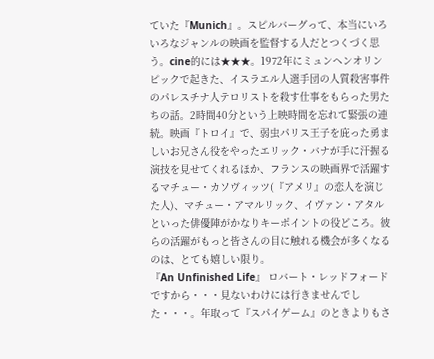ていた『Munich』。スピルバーグって、本当にいろいろなジャンルの映画を監督する人だとつくづく思う。cine的には★★★。1972年にミュンヘンオリンピックで起きた、イスラエル人選手団の人質殺害事件のパレスチナ人テロリストを殺す仕事をもらった男たちの話。2時間40分という上映時間を忘れて緊張の連続。映画『トロイ』で、弱虫パリス王子を庇った勇ましいお兄さん役をやったエリック・バナが手に汗握る演技を見せてくれるほか、フランスの映画界で活躍するマチュー・カソヴィッツ(『アメリ』の恋人を演じた人)、マチュー・アマルリック、イヴァン・アタルといった俳優陣がかなりキーポイントの役どころ。彼らの活躍がもっと皆さんの目に触れる機会が多くなるのは、とても嬉しい限り。
『An Unfinished Life』 ロバート・レッドフォードですから・・・見ないわけには行きませんでした・・・。年取って『スパイゲーム』のときよりもさ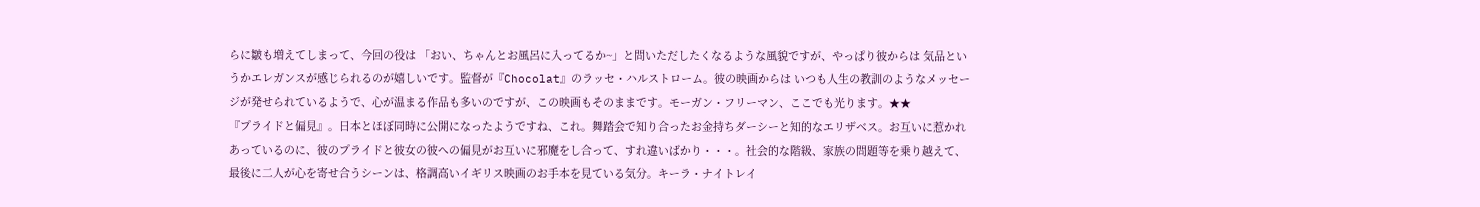らに皺も増えてしまって、今回の役は 「おい、ちゃんとお風呂に入ってるか~」と問いただしたくなるような風貌ですが、やっぱり彼からは 気品というかエレガンスが感じられるのが嬉しいです。監督が『Chocolat』のラッセ・ハルストローム。彼の映画からは いつも人生の教訓のようなメッセージが発せられているようで、心が温まる作品も多いのですが、この映画もそのままです。モーガン・フリーマン、ここでも光ります。★★
『プライドと偏見』。日本とほぼ同時に公開になったようですね、これ。舞踏会で知り合ったお金持ちダーシーと知的なエリザベス。お互いに惹かれあっているのに、彼のプライドと彼女の彼への偏見がお互いに邪魔をし合って、すれ違いばかり・・・。社会的な階級、家族の問題等を乗り越えて、最後に二人が心を寄せ合うシーンは、格調高いイギリス映画のお手本を見ている気分。キーラ・ナイトレイ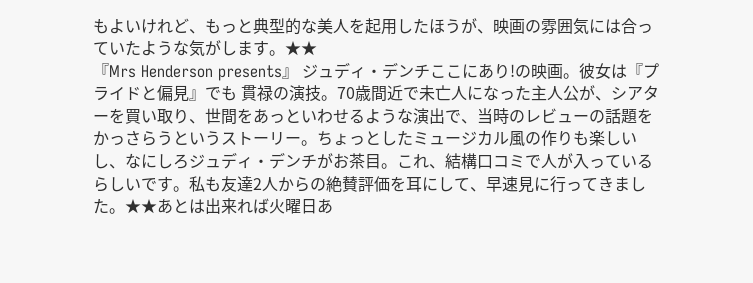もよいけれど、もっと典型的な美人を起用したほうが、映画の雰囲気には合っていたような気がします。★★
『Mrs Henderson presents』 ジュディ・デンチここにあり!の映画。彼女は『プライドと偏見』でも 貫禄の演技。70歳間近で未亡人になった主人公が、シアターを買い取り、世間をあっといわせるような演出で、当時のレビューの話題をかっさらうというストーリー。ちょっとしたミュージカル風の作りも楽しいし、なにしろジュディ・デンチがお茶目。これ、結構口コミで人が入っているらしいです。私も友達2人からの絶賛評価を耳にして、早速見に行ってきました。★★あとは出来れば火曜日あ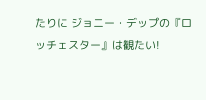たりに ジョニー・デップの『ロッチェスター』は観たい!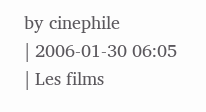by cinephile
| 2006-01-30 06:05
| Les films